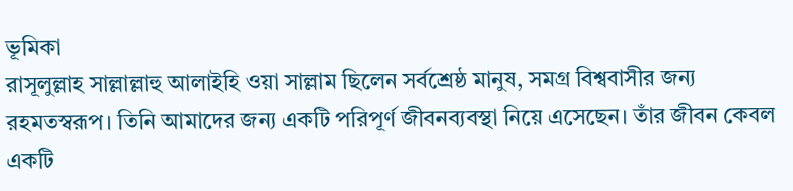ভূমিকা
রাসূলুল্লাহ সাল্লাল্লাহু আলাইহি ওয়া সাল্লাম ছিলেন সর্বশ্রেষ্ঠ মানুষ, সমগ্র বিশ্ববাসীর জন্য রহমতস্বরূপ। তিনি আমাদের জন্য একটি পরিপূর্ণ জীবনব্যবস্থা নিয়ে এসেছেন। তাঁর জীবন কেবল একটি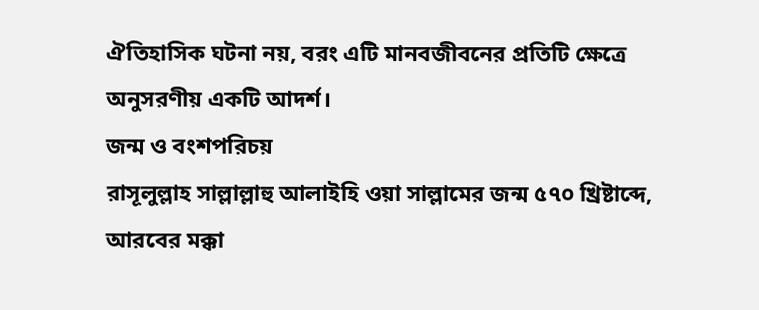ঐতিহাসিক ঘটনা নয়, বরং এটি মানবজীবনের প্রতিটি ক্ষেত্রে অনুসরণীয় একটি আদর্শ।
জন্ম ও বংশপরিচয়
রাসূলুল্লাহ সাল্লাল্লাহু আলাইহি ওয়া সাল্লামের জন্ম ৫৭০ খ্রিষ্টাব্দে, আরবের মক্কা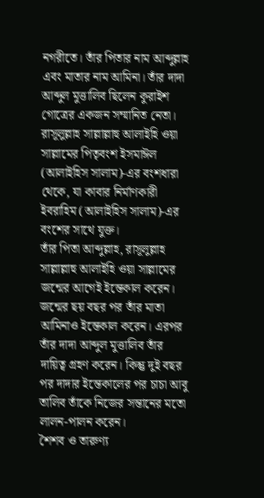নগরীতে। তাঁর পিতার নাম আব্দুল্লাহ এবং মাতার নাম আমিনা। তাঁর দাদা আব্দুল মুত্তালিব ছিলেন কুরাইশ গোত্রের একজন সম্মানিত নেতা। রাসূলুল্লাহ সাল্লাল্লাহু আলাইহি ওয়া সাল্লামের পিতৃবংশ ইসমাঈল (আলাইহিস সালাম)-এর বংশধারা থেকে, যা কাবার নির্মাণকারী ইবরাহিম (আলাইহিস সালাম)-এর বংশের সাথে যুক্ত।
তাঁর পিতা আব্দুল্লাহ, রাসূলুল্লাহ সাল্লাল্লাহু আলাইহি ওয়া সাল্লামের জন্মের আগেই ইন্তেকাল করেন। জন্মের ছয় বছর পর তাঁর মাতা আমিনাও ইন্তেকাল করেন। এরপর তাঁর দাদা আব্দুল মুত্তালিব তাঁর দায়িত্ব গ্রহণ করেন। কিন্তু দুই বছর পর দাদার ইন্তেকালের পর চাচা আবু তালিব তাঁকে নিজের সন্তানের মতো লালন-পালন করেন।
শৈশব ও তারুণ্য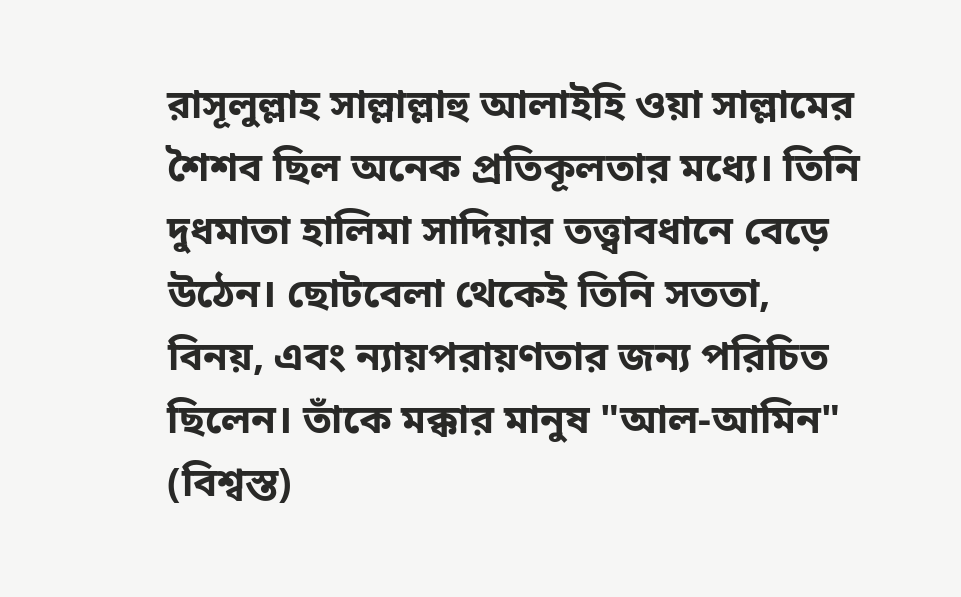রাসূলুল্লাহ সাল্লাল্লাহু আলাইহি ওয়া সাল্লামের শৈশব ছিল অনেক প্রতিকূলতার মধ্যে। তিনি দুধমাতা হালিমা সাদিয়ার তত্ত্বাবধানে বেড়ে উঠেন। ছোটবেলা থেকেই তিনি সততা, বিনয়, এবং ন্যায়পরায়ণতার জন্য পরিচিত ছিলেন। তাঁকে মক্কার মানুষ "আল-আমিন" (বিশ্বস্ত)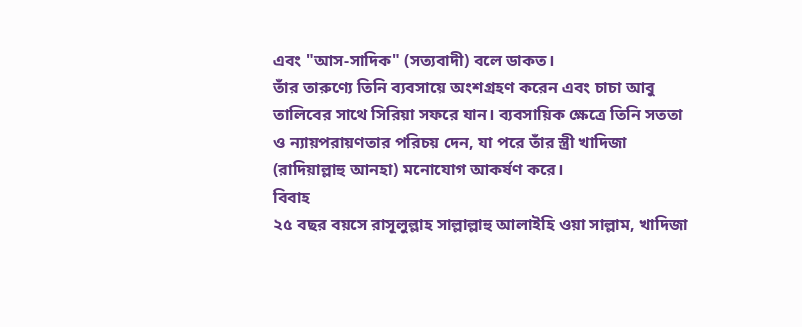এবং "আস-সাদিক" (সত্যবাদী) বলে ডাকত।
তাঁর তারুণ্যে তিনি ব্যবসায়ে অংশগ্রহণ করেন এবং চাচা আবু তালিবের সাথে সিরিয়া সফরে যান। ব্যবসায়িক ক্ষেত্রে তিনি সততা ও ন্যায়পরায়ণতার পরিচয় দেন, যা পরে তাঁর স্ত্রী খাদিজা (রাদিয়াল্লাহু আনহা) মনোযোগ আকর্ষণ করে।
বিবাহ
২৫ বছর বয়সে রাসূলুল্লাহ সাল্লাল্লাহু আলাইহি ওয়া সাল্লাম, খাদিজা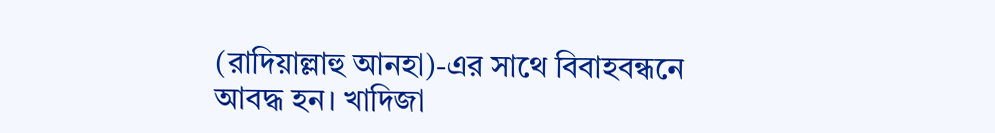(রাদিয়াল্লাহু আনহা)-এর সাথে বিবাহবন্ধনে আবদ্ধ হন। খাদিজা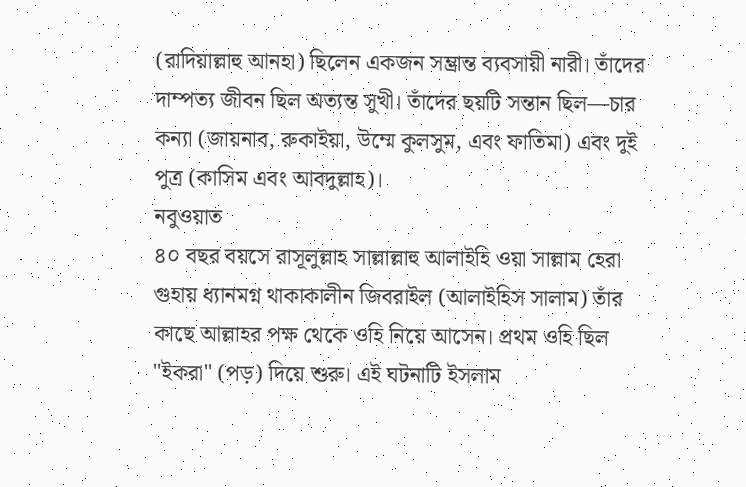(রাদিয়াল্লাহু আনহা) ছিলেন একজন সম্ভ্রান্ত ব্যবসায়ী নারী। তাঁদের দাম্পত্য জীবন ছিল অত্যন্ত সুখী। তাঁদের ছয়টি সন্তান ছিল—চার কন্যা (জায়নাব, রুকাইয়া, উম্মে কুলসুম, এবং ফাতিমা) এবং দুই পুত্র (কাসিম এবং আবদুল্লাহ)।
নবুওয়াত
৪০ বছর বয়সে রাসূলুল্লাহ সাল্লাল্লাহু আলাইহি ওয়া সাল্লাম হেরা গুহায় ধ্যানমগ্ন থাকাকালীন জিবরাইল (আলাইহিস সালাম) তাঁর কাছে আল্লাহর পক্ষ থেকে ওহি নিয়ে আসেন। প্রথম ওহি ছিল "ইকরা" (পড়) দিয়ে শুরু। এই ঘটনাটি ইসলাম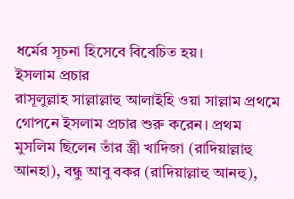ধর্মের সূচনা হিসেবে বিবেচিত হয়।
ইসলাম প্রচার
রাসূলুল্লাহ সাল্লাল্লাহু আলাইহি ওয়া সাল্লাম প্রথমে গোপনে ইসলাম প্রচার শুরু করেন। প্রথম মুসলিম ছিলেন তাঁর স্ত্রী খাদিজা (রাদিয়াল্লাহু আনহা), বন্ধু আবু বকর (রাদিয়াল্লাহু আনহু),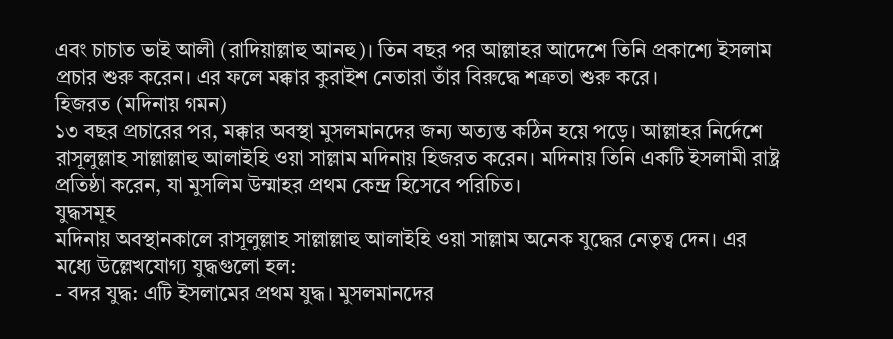এবং চাচাত ভাই আলী (রাদিয়াল্লাহু আনহু)। তিন বছর পর আল্লাহর আদেশে তিনি প্রকাশ্যে ইসলাম প্রচার শুরু করেন। এর ফলে মক্কার কুরাইশ নেতারা তাঁর বিরুদ্ধে শত্রুতা শুরু করে।
হিজরত (মদিনায় গমন)
১৩ বছর প্রচারের পর, মক্কার অবস্থা মুসলমানদের জন্য অত্যন্ত কঠিন হয়ে পড়ে। আল্লাহর নির্দেশে রাসূলুল্লাহ সাল্লাল্লাহু আলাইহি ওয়া সাল্লাম মদিনায় হিজরত করেন। মদিনায় তিনি একটি ইসলামী রাষ্ট্র প্রতিষ্ঠা করেন, যা মুসলিম উম্মাহর প্রথম কেন্দ্র হিসেবে পরিচিত।
যুদ্ধসমূহ
মদিনায় অবস্থানকালে রাসূলুল্লাহ সাল্লাল্লাহু আলাইহি ওয়া সাল্লাম অনেক যুদ্ধের নেতৃত্ব দেন। এর মধ্যে উল্লেখযোগ্য যুদ্ধগুলো হল:
- বদর যুদ্ধ: এটি ইসলামের প্রথম যুদ্ধ। মুসলমানদের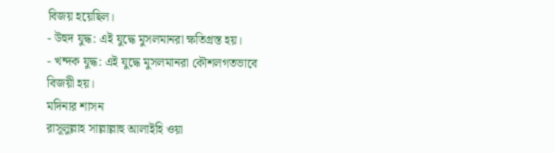বিজয় হয়েছিল।
- উহুদ যুদ্ধ: এই যুদ্ধে মুসলমানরা ক্ষতিগ্রস্ত হয়।
- খন্দক যুদ্ধ: এই যুদ্ধে মুসলমানরা কৌশলগতভাবে বিজয়ী হয়।
মদিনার শাসন
রাসূলুল্লাহ সাল্লাল্লাহু আলাইহি ওয়া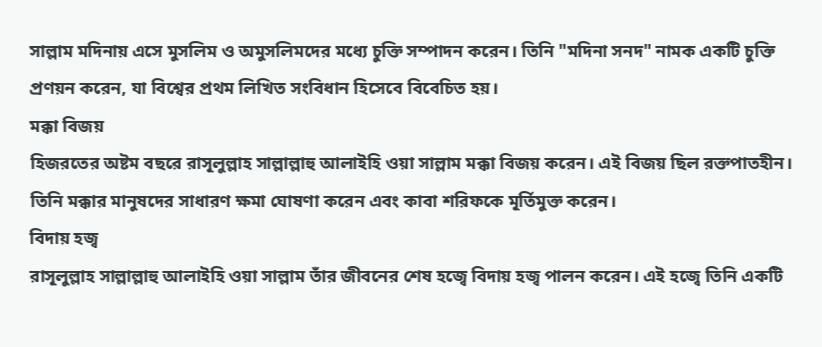সাল্লাম মদিনায় এসে মুসলিম ও অমুসলিমদের মধ্যে চুক্তি সম্পাদন করেন। তিনি "মদিনা সনদ" নামক একটি চুক্তি প্রণয়ন করেন, যা বিশ্বের প্রথম লিখিত সংবিধান হিসেবে বিবেচিত হয়।
মক্কা বিজয়
হিজরতের অষ্টম বছরে রাসূলুল্লাহ সাল্লাল্লাহু আলাইহি ওয়া সাল্লাম মক্কা বিজয় করেন। এই বিজয় ছিল রক্তপাতহীন। তিনি মক্কার মানুষদের সাধারণ ক্ষমা ঘোষণা করেন এবং কাবা শরিফকে মূর্তিমুক্ত করেন।
বিদায় হজ্ব
রাসূলুল্লাহ সাল্লাল্লাহু আলাইহি ওয়া সাল্লাম তাঁর জীবনের শেষ হজ্বে বিদায় হজ্ব পালন করেন। এই হজ্বে তিনি একটি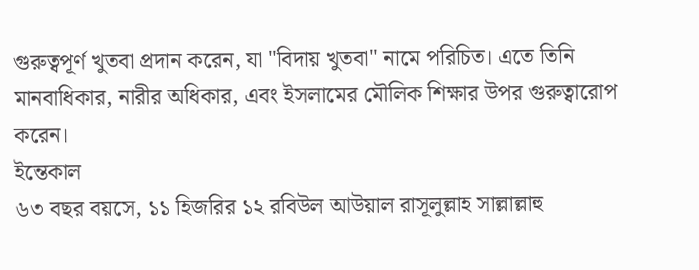গুরুত্বপূর্ণ খুতবা প্রদান করেন, যা "বিদায় খুতবা" নামে পরিচিত। এতে তিনি মানবাধিকার, নারীর অধিকার, এবং ইসলামের মৌলিক শিক্ষার উপর গুরুত্বারোপ করেন।
ইন্তেকাল
৬৩ বছর বয়সে, ১১ হিজরির ১২ রবিউল আউয়াল রাসূলুল্লাহ সাল্লাল্লাহু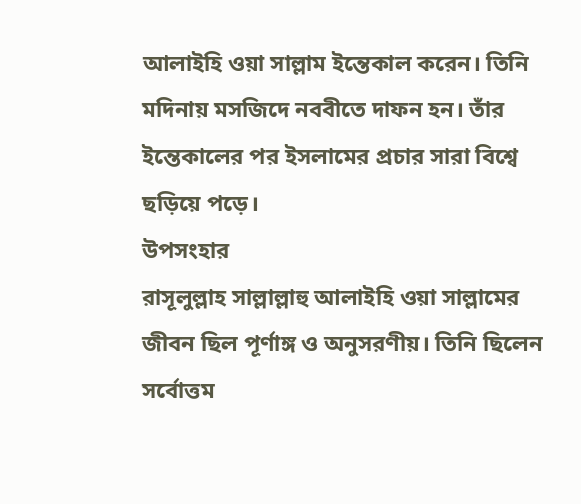আলাইহি ওয়া সাল্লাম ইন্তেকাল করেন। তিনি মদিনায় মসজিদে নববীতে দাফন হন। তাঁর ইন্তেকালের পর ইসলামের প্রচার সারা বিশ্বে ছড়িয়ে পড়ে।
উপসংহার
রাসূলুল্লাহ সাল্লাল্লাহু আলাইহি ওয়া সাল্লামের জীবন ছিল পূর্ণাঙ্গ ও অনুসরণীয়। তিনি ছিলেন সর্বোত্তম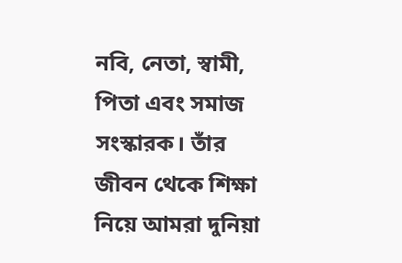নবি, নেতা, স্বামী, পিতা এবং সমাজ সংস্কারক। তাঁর জীবন থেকে শিক্ষা নিয়ে আমরা দুনিয়া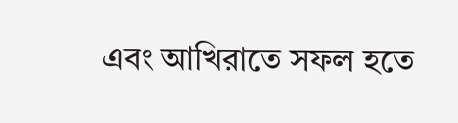এবং আখিরাতে সফল হতে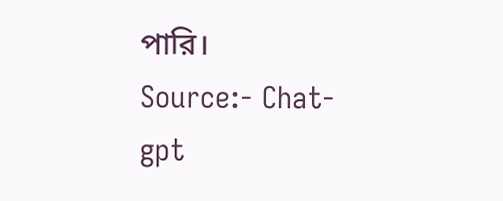পারি।
Source:- Chat-gpt